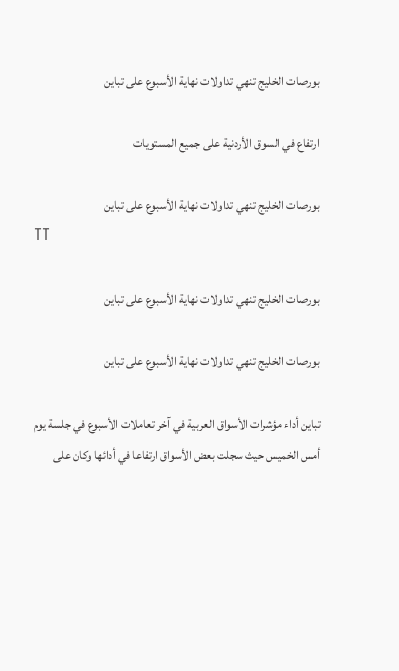بورصات الخليج تنهي تداولات نهاية الأسبوع على تباين

ارتفاع في السوق الأردنية على جميع المستويات

بورصات الخليج تنهي تداولات نهاية الأسبوع على تباين
TT

بورصات الخليج تنهي تداولات نهاية الأسبوع على تباين

بورصات الخليج تنهي تداولات نهاية الأسبوع على تباين

تباين أداء مؤشرات الأسواق العربية في آخر تعاملات الأسبوع في جلسة يوم أمس الخميس حيث سجلت بعض الأسواق ارتفاعا في أدائها وكان على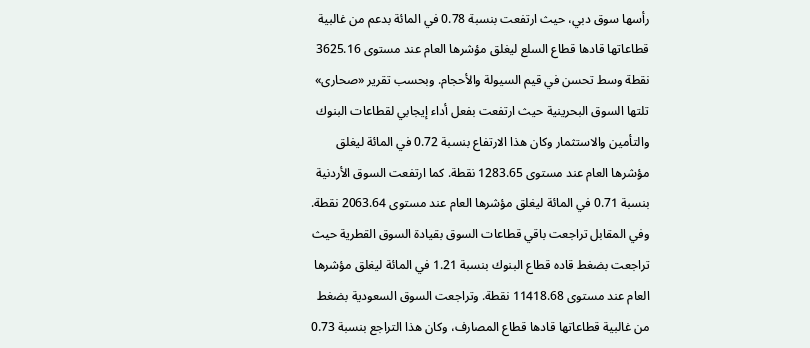رأسها سوق دبي، حيث ارتفعت بنسبة 0.78 في المائة بدعم من غالبية قطاعاتها قادها قطاع السلع ليغلق مؤشرها العام عند مستوى 3625.16 نقطة وسط تحسن في قيم السيولة والأحجام. وبحسب تقرير «صحارى» تلتها السوق البحرينية حيث ارتفعت بفعل أداء إيجابي لقطاعات البنوك والتأمين والاستثمار وكان هذا الارتفاع بنسبة 0.72 في المائة ليغلق مؤشرها العام عند مستوى 1283.65 نقطة. كما ارتفعت السوق الأردنية بنسبة 0.71 في المائة ليغلق مؤشرها العام عند مستوى 2063.64 نقطة. وفي المقابل تراجعت باقي قطاعات السوق بقيادة السوق القطرية حيث تراجعت بضغط قاده قطاع البنوك بنسبة 1.21 في المائة ليغلق مؤشرها العام عند مستوى 11418.68 نقطة. وتراجعت السوق السعودية بضغط من غالبية قطاعاتها قادها قطاع المصارف، وكان هذا التراجع بنسبة 0.73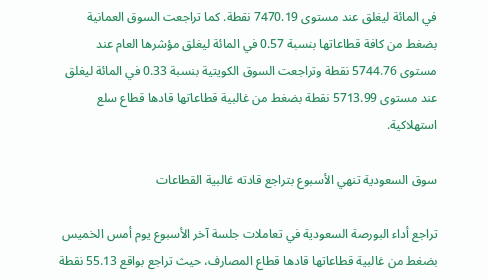في المائة ليغلق عند مستوى 7470.19 نقطة. كما تراجعت السوق العمانية بضغط من كافة قطاعاتها بنسبة 0.57 في المائة ليغلق مؤشرها العام عند مستوى 5744.76 نقطة وتراجعت السوق الكويتية بنسبة 0.33 في المائة ليغلق عند مستوى 5713.99 نقطة بضغط من غالبية قطاعاتها قادها قطاع سلع استهلاكية.

سوق السعودية تنهي الأسبوع بتراجع قادته غالبية القطاعات

تراجع أداء البورصة السعودية في تعاملات جلسة آخر الأسبوع يوم أمس الخميس بضغط من غالبية قطاعاتها قادها قطاع المصارف، حيث تراجع بواقع 55.13 نقطة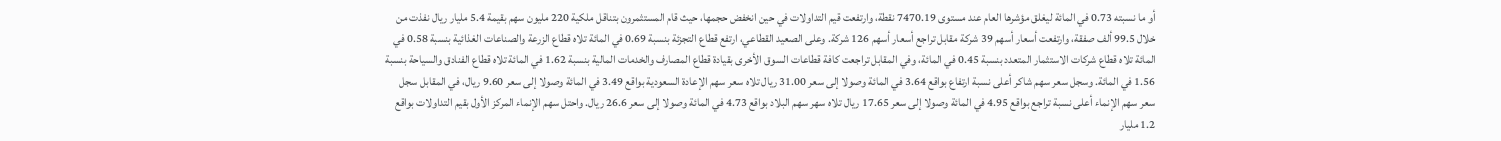أو ما نسبته 0.73 في المائة ليغلق مؤشرها العام عند مستوى 7470.19 نقطة، وارتفعت قيم التداولات في حين انخفض حجمها، حيث قام المستثمرون بتناقل ملكية 220 مليون سهم بقيمة 5.4 مليار ريال نفذت من خلال 99.5 ألف صفقة، وارتفعت أسعار أسهم 39 شركة مقابل تراجع أسعار أسهم 126 شركة. وعلى الصعيد القطاعي، ارتفع قطاع التجزئة بنسبة 0.69 في المائة تلاه قطاع الزرعة والصناعات الغذائية بنسبة 0.58 في المائة تلاه قطاع شركات الاستثمار المتعدد بنسبة 0.45 في المائة، وفي المقابل تراجعت كافة قطاعات السوق الأخرى بقيادة قطاع المصارف والخدمات المالية بنسبة 1.62 في المائة تلاه قطاع الفنادق والسياحة بنسبة 1.56 في المائة. وسجل سعر سهم شاكر أعلى نسبة ارتفاع بواقع 3.64 في المائة وصولا إلى سعر 31.00 ريال تلاه سعر سهم الإعادة السعودية بواقع 3.49 في المائة وصولا إلى سعر 9.60 ريال، في المقابل سجل سعر سهم الإنماء أعلى نسبة تراجع بواقع 4.95 في المائة وصولا إلى سعر 17.65 ريال تلاه سهر سهم البلاد بواقع 4.73 في المائة وصولا إلى سعر 26.6 ريال. واحتل سهم الإنماء المركز الأول بقيم التداولات بواقع 1.2 مليار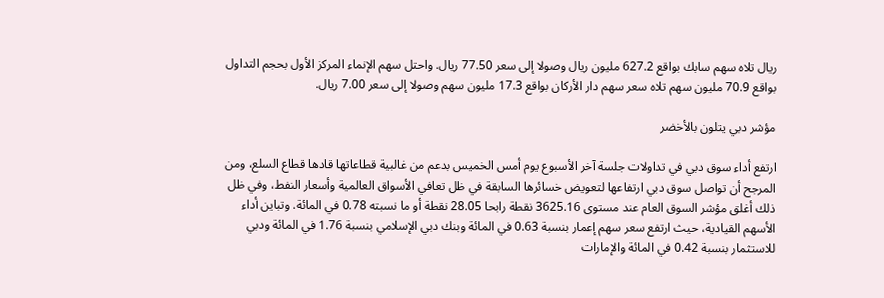ريال تلاه سهم سابك بواقع 627.2 مليون ريال وصولا إلى سعر 77.50 ريال. واحتل سهم الإنماء المركز الأول بحجم التداول بواقع 70.9 مليون سهم تلاه سعر سهم دار الأركان بواقع 17.3 مليون سهم وصولا إلى سعر 7.00 ريال.

مؤشر دبي يتلون بالأخضر

ارتفع أداء سوق دبي في تداولات جلسة آخر الأسبوع يوم أمس الخميس بدعم من غالبية قطاعاتها قادها قطاع السلع، ومن المرجح أن تواصل سوق دبي ارتفاعها لتعويض خسائرها السابقة في ظل تعافي الأسواق العالمية وأسعار النفط، وفي ظل ذلك أغلق مؤشر السوق العام عند مستوى 3625.16 نقطة رابحا 28.05 نقطة أو ما نسبته 0.78 في المائة. وتباين أداء الأسهم القيادية، حيث ارتفع سعر سهم إعمار بنسبة 0.63 في المائة وبنك دبي الإسلامي بنسبة 1.76 في المائة ودبي للاستثمار بنسبة 0.42 في المائة والإمارات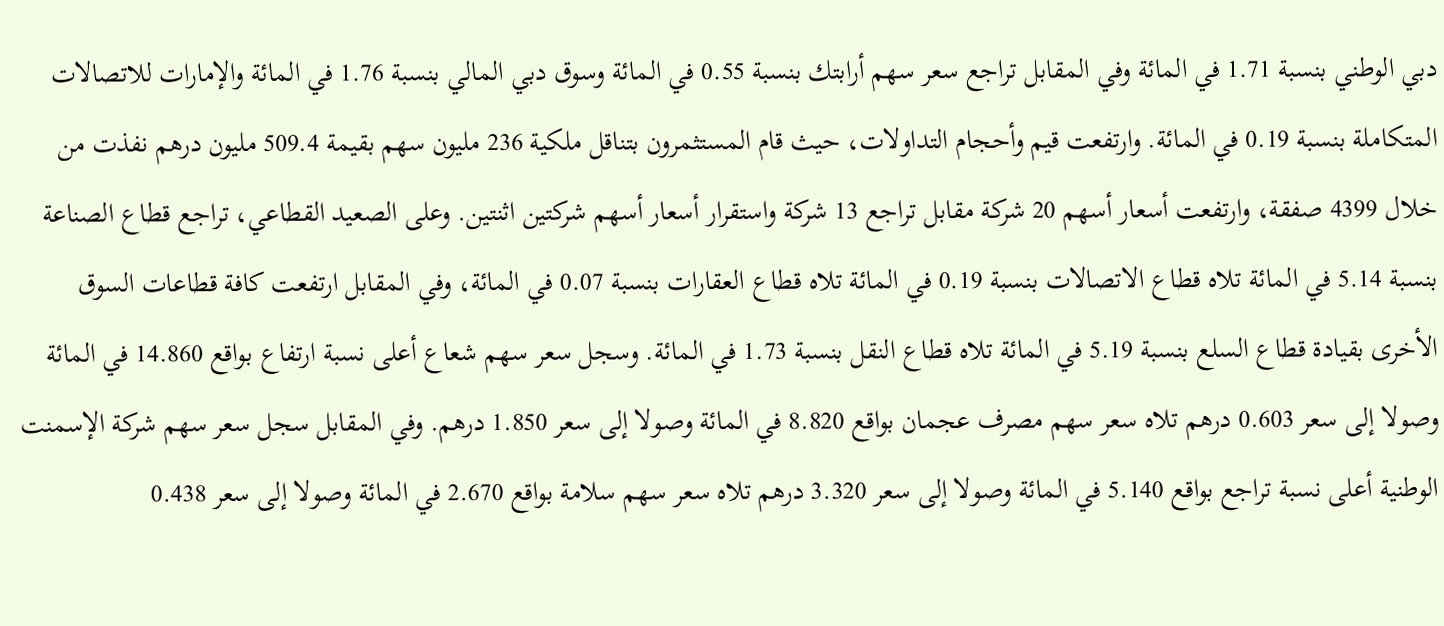دبي الوطني بنسبة 1.71 في المائة وفي المقابل تراجع سعر سهم أرابتك بنسبة 0.55 في المائة وسوق دبي المالي بنسبة 1.76 في المائة والإمارات للاتصالات المتكاملة بنسبة 0.19 في المائة. وارتفعت قيم وأحجام التداولات، حيث قام المستثمرون بتناقل ملكية 236 مليون سهم بقيمة 509.4 مليون درهم نفذت من خلال 4399 صفقة، وارتفعت أسعار أسهم 20 شركة مقابل تراجع 13 شركة واستقرار أسعار أسهم شركتين اثنتين. وعلى الصعيد القطاعي، تراجع قطاع الصناعة بنسبة 5.14 في المائة تلاه قطاع الاتصالات بنسبة 0.19 في المائة تلاه قطاع العقارات بنسبة 0.07 في المائة، وفي المقابل ارتفعت كافة قطاعات السوق الأخرى بقيادة قطاع السلع بنسبة 5.19 في المائة تلاه قطاع النقل بنسبة 1.73 في المائة. وسجل سعر سهم شعاع أعلى نسبة ارتفاع بواقع 14.860 في المائة وصولا إلى سعر 0.603 درهم تلاه سعر سهم مصرف عجمان بواقع 8.820 في المائة وصولا إلى سعر 1.850 درهم. وفي المقابل سجل سعر سهم شركة الإسمنت الوطنية أعلى نسبة تراجع بواقع 5.140 في المائة وصولا إلى سعر 3.320 درهم تلاه سعر سهم سلامة بواقع 2.670 في المائة وصولا إلى سعر 0.438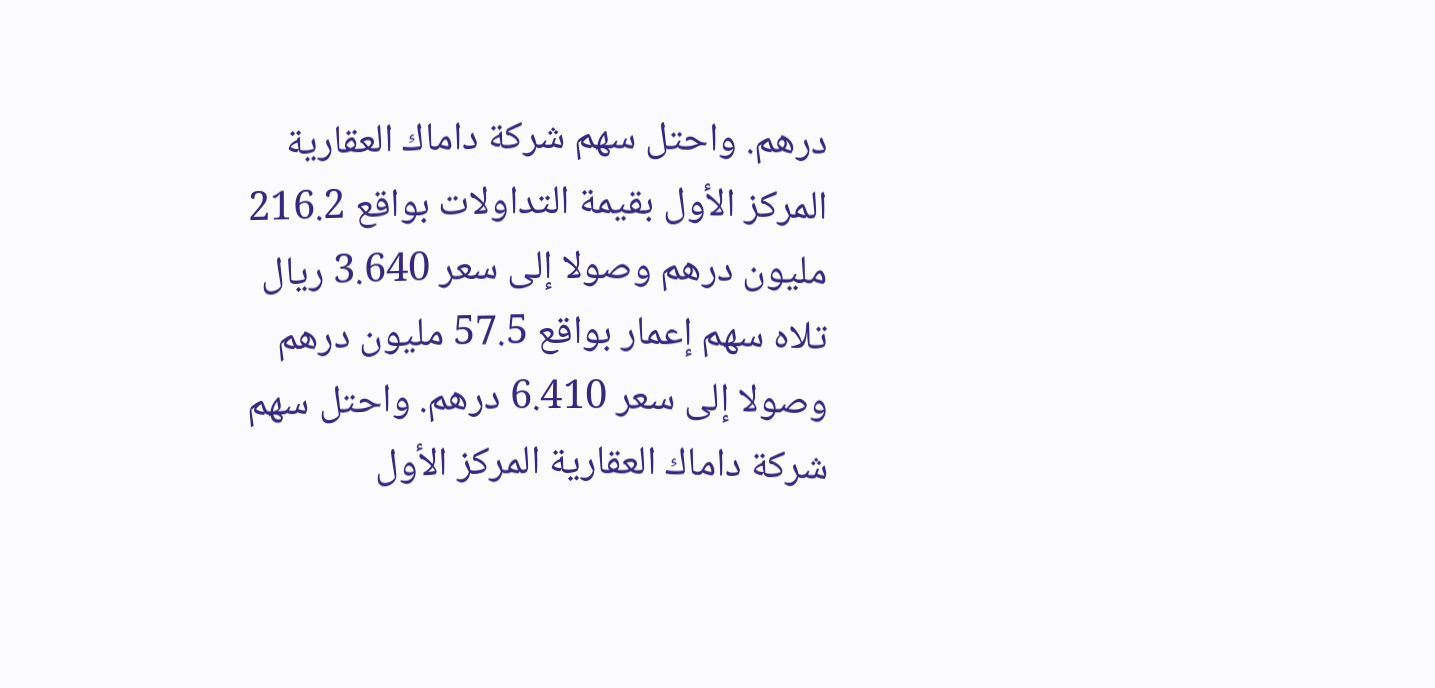درهم. واحتل سهم شركة داماك العقارية المركز الأول بقيمة التداولات بواقع 216.2 مليون درهم وصولا إلى سعر 3.640 ريال تلاه سهم إعمار بواقع 57.5 مليون درهم وصولا إلى سعر 6.410 درهم. واحتل سهم شركة داماك العقارية المركز الأول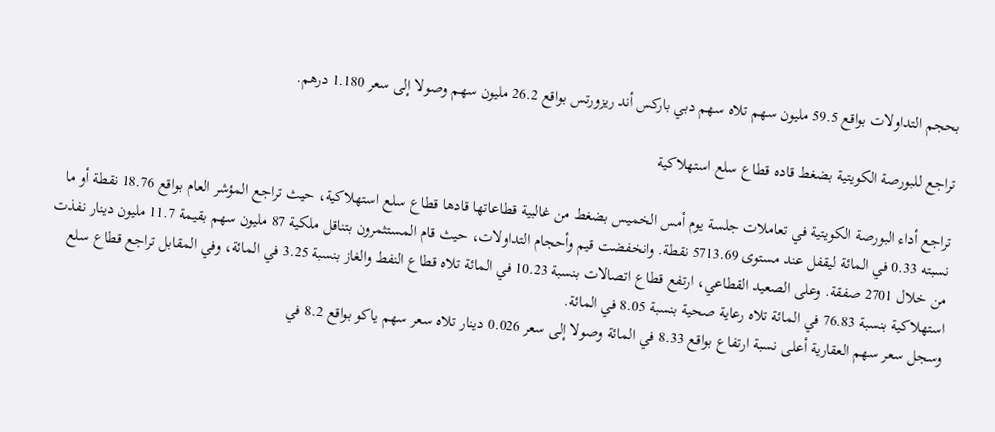بحجم التداولات بواقع 59.5 مليون سهم تلاه سهم دبي باركس أند ريزورتس بواقع 26.2 مليون سهم وصولا إلى سعر 1.180 درهم.

تراجع للبورصة الكويتية بضغط قاده قطاع سلع استهلاكية

تراجع أداء البورصة الكويتية في تعاملات جلسة يوم أمس الخميس بضغط من غالبية قطاعاتها قادها قطاع سلع استهلاكية، حيث تراجع المؤشر العام بواقع 18.76 نقطة أو ما نسبته 0.33 في المائة ليقفل عند مستوى 5713.69 نقطة. وانخفضت قيم وأحجام التداولات، حيث قام المستثمرون بتناقل ملكية 87 مليون سهم بقيمة 11.7 مليون دينار نفذت من خلال 2701 صفقة. وعلى الصعيد القطاعي، ارتفع قطاع اتصالات بنسبة 10.23 في المائة تلاه قطاع النفط والغاز بنسبة 3.25 في المائة، وفي المقابل تراجع قطاع سلع استهلاكية بنسبة 76.83 في المائة تلاه رعاية صحية بنسبة 8.05 في المائة.
وسجل سعر سهم العقارية أعلى نسبة ارتفاع بواقع 8.33 في المائة وصولا إلى سعر 0.026 دينار تلاه سعر سهم ياكو بواقع 8.2 في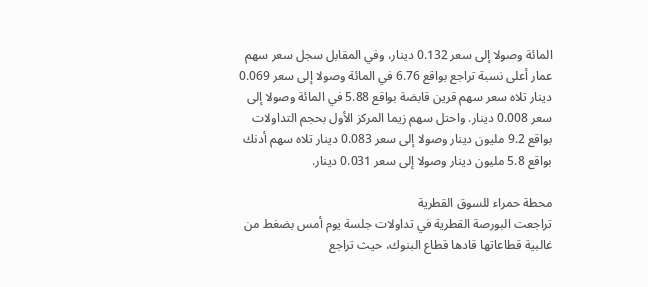المائة وصولا إلى سعر 0.132 دينار، وفي المقابل سجل سعر سهم عمار أعلى نسبة تراجع بواقع 6.76 في المائة وصولا إلى سعر 0.069 دينار تلاه سعر سهم قرين قابضة بواقع 5.88 في المائة وصولا إلى سعر 0.008 دينار. واحتل سهم زيما المركز الأول بحجم التداولات بواقع 9.2 مليون دينار وصولا إلى سعر 0.083 دينار تلاه سهم أدنك بواقع 5.8 مليون دينار وصولا إلى سعر 0.031 دينار.

محطة حمراء للسوق القطرية
تراجعت البورصة القطرية في تداولات جلسة يوم أمس بضغط من غالبية قطاعاتها قادها قطاع البنوك، حيث تراجع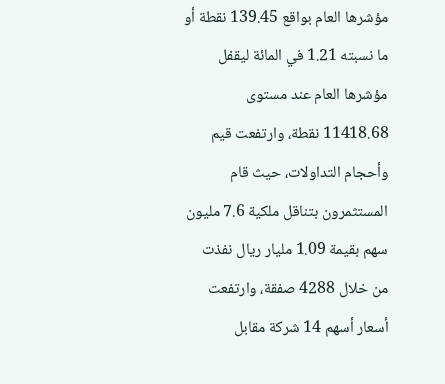مؤشرها العام بواقع 139.45 نقطة أو ما نسبته 1.21 في المائة ليقفل مؤشرها العام عند مستوى 11418.68 نقطة، وارتفعت قيم وأحجام التداولات، حيث قام المستثمرون بتناقل ملكية 7.6 مليون سهم بقيمة 1.09 مليار ريال نفذت من خلال 4288 صفقة، وارتفعت أسعار أسهم 14 شركة مقابل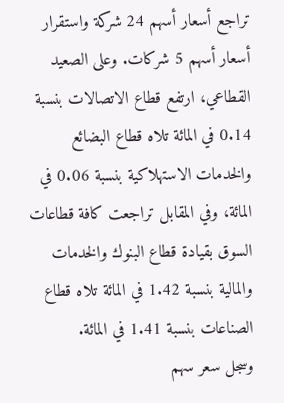تراجع أسعار أسهم 24 شركة واستقرار أسعار أسهم 5 شركات. وعلى الصعيد القطاعي، ارتفع قطاع الاتصالات بنسبة 0.14 في المائة تلاه قطاع البضائع والخدمات الاستهلاكية بنسبة 0.06 في المائة، وفي المقابل تراجعت كافة قطاعات السوق بقيادة قطاع البنوك والخدمات والمالية بنسبة 1.42 في المائة تلاه قطاع الصناعات بنسبة 1.41 في المائة.
وسجل سعر سهم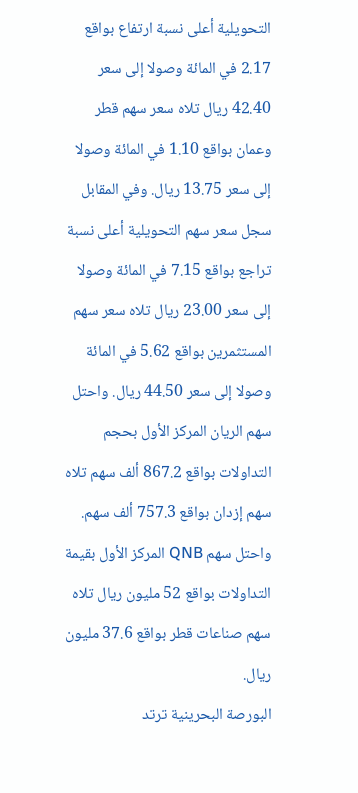التحويلية أعلى نسبة ارتفاع بواقع 2.17 في المائة وصولا إلى سعر 42.40 ريال تلاه سعر سهم قطر وعمان بواقع 1.10 في المائة وصولا إلى سعر 13.75 ريال. وفي المقابل سجل سعر سهم التحويلية أعلى نسبة تراجع بواقع 7.15 في المائة وصولا إلى سعر 23.00 ريال تلاه سعر سهم المستثمرين بواقع 5.62 في المائة وصولا إلى سعر 44.50 ريال. واحتل سهم الريان المركز الأول بحجم التداولات بواقع 867.2 ألف سهم تلاه سهم إزدان بواقع 757.3 ألف سهم. واحتل سهم QNB المركز الأول بقيمة التداولات بواقع 52 مليون ريال تلاه سهم صناعات قطر بواقع 37.6 مليون ريال.
البورصة البحرينية ترتد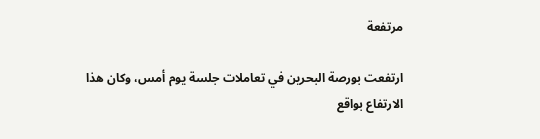مرتفعة

ارتفعت بورصة البحرين في تعاملات جلسة يوم أمس، وكان هذا الارتفاع بواقع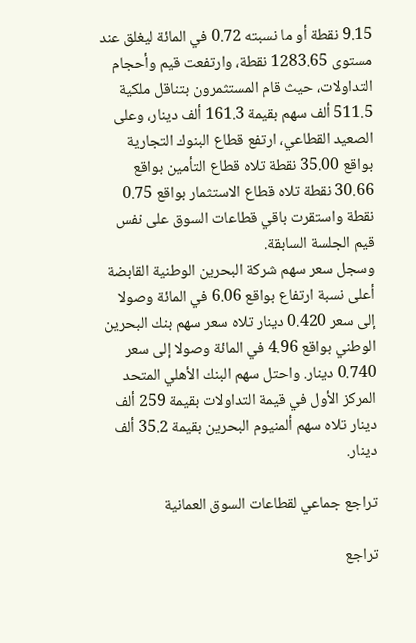9.15 نقطة أو ما نسبته 0.72 في المائة ليغلق عند مستوى 1283.65 نقطة، وارتفعت قيم وأحجام التداولات، حيث قام المستثمرون بتناقل ملكية 511.5 ألف سهم بقيمة 161.3 ألف دينار، وعلى الصعيد القطاعي، ارتفع قطاع البنوك التجارية بواقع 35.00 نقطة تلاه قطاع التأمين بواقع 30.66 نقطة تلاه قطاع الاستثمار بواقع 0.75 نقطة واستقرت باقي قطاعات السوق على نفس قيم الجلسة السابقة.
وسجل سعر سهم شركة البحرين الوطنية القابضة أعلى نسبة ارتفاع بواقع 6.06 في المائة وصولا إلى سعر 0.420 دينار تلاه سعر سهم بنك البحرين الوطني بواقع 4.96 في المائة وصولا إلى سعر 0.740 دينار. واحتل سهم البنك الأهلي المتحد المركز الأول في قيمة التداولات بقيمة 259 ألف دينار تلاه سهم ألمنيوم البحرين بقيمة 35.2 ألف دينار.

تراجع جماعي لقطاعات السوق العمانية

تراجع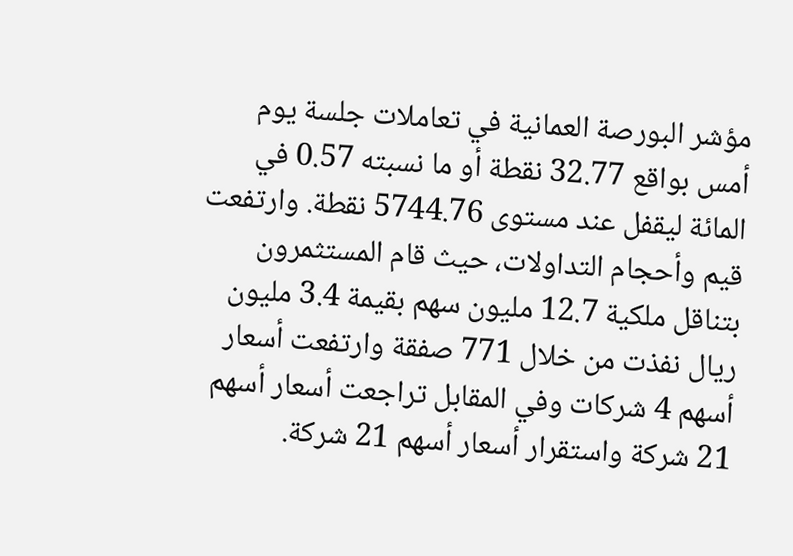مؤشر البورصة العمانية في تعاملات جلسة يوم أمس بواقع 32.77 نقطة أو ما نسبته 0.57 في المائة ليقفل عند مستوى 5744.76 نقطة. وارتفعت قيم وأحجام التداولات، حيث قام المستثمرون بتناقل ملكية 12.7 مليون سهم بقيمة 3.4 مليون ريال نفذت من خلال 771 صفقة وارتفعت أسعار أسهم 4 شركات وفي المقابل تراجعت أسعار أسهم 21 شركة واستقرار أسعار أسهم 21 شركة.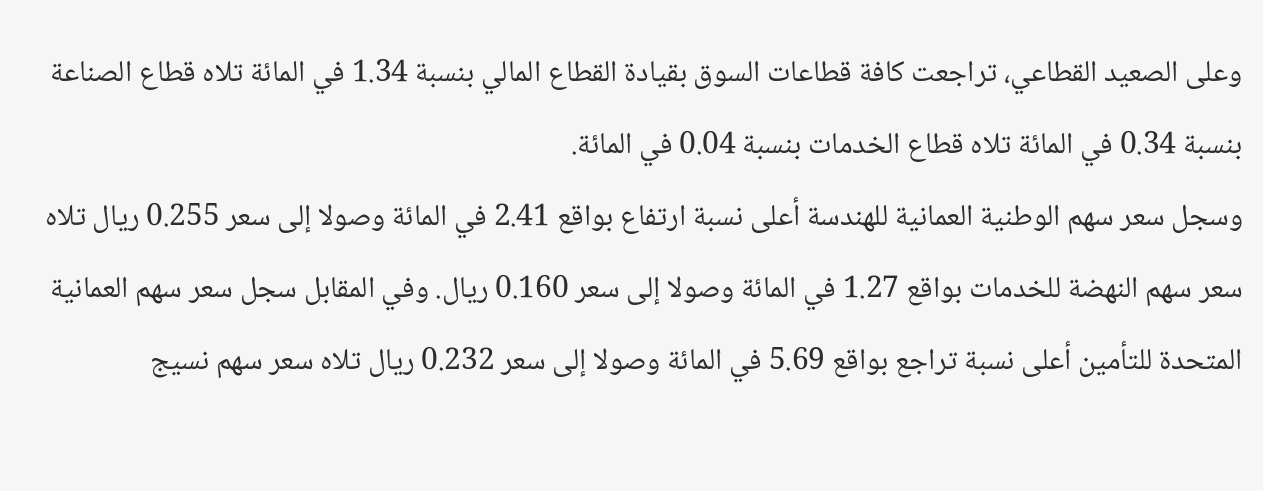وعلى الصعيد القطاعي، تراجعت كافة قطاعات السوق بقيادة القطاع المالي بنسبة 1.34 في المائة تلاه قطاع الصناعة بنسبة 0.34 في المائة تلاه قطاع الخدمات بنسبة 0.04 في المائة.
وسجل سعر سهم الوطنية العمانية للهندسة أعلى نسبة ارتفاع بواقع 2.41 في المائة وصولا إلى سعر 0.255 ريال تلاه سعر سهم النهضة للخدمات بواقع 1.27 في المائة وصولا إلى سعر 0.160 ريال. وفي المقابل سجل سعر سهم العمانية المتحدة للتأمين أعلى نسبة تراجع بواقع 5.69 في المائة وصولا إلى سعر 0.232 ريال تلاه سعر سهم نسيج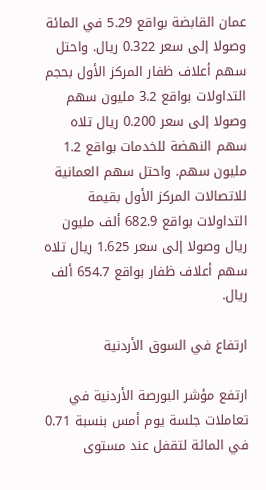عمان القابضة بواقع 5.29 في المائة وصولا إلى سعر 0.322 ريال. واحتل سهم أعلاف ظفار المركز الأول بحجم التداولات بواقع 3.2 مليون سهم وصولا إلى سعر 0.200 ريال تلاه سهم النهضة للخدمات بواقع 1.2 مليون سهم. واحتل سهم العمانية للاتصالات المركز الأول بقيمة التداولات بواقع 682.9 ألف مليون ريال وصولا إلى سعر 1.625 ريال تلاه سهم أعلاف ظفار بواقع 654.7 ألف ريال.

ارتفاع في السوق الأردنية

ارتفع مؤشر البورصة الأردنية في تعاملات جلسة يوم أمس بنسبة 0.71 في المائة لتقفل عند مستوى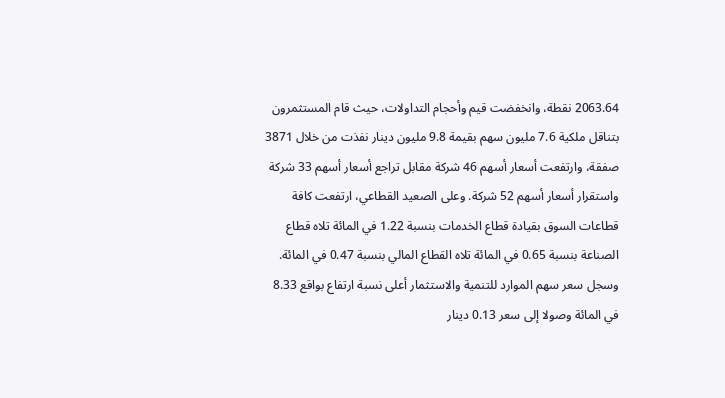2063.64 نقطة، وانخفضت قيم وأحجام التداولات، حيث قام المستثمرون بتناقل ملكية 7.6 مليون سهم بقيمة 9.8 مليون دينار نفذت من خلال 3871 صفقة، وارتفعت أسعار أسهم 46 شركة مقابل تراجع أسعار أسهم 33 شركة واستقرار أسعار أسهم 52 شركة. وعلى الصعيد القطاعي، ارتفعت كافة قطاعات السوق بقيادة قطاع الخدمات بنسبة 1.22 في المائة تلاه قطاع الصناعة بنسبة 0.65 في المائة تلاه القطاع المالي بنسبة 0.47 في المائة. وسجل سعر سهم الموارد للتنمية والاستثمار أعلى نسبة ارتفاع بواقع 8.33 في المائة وصولا إلى سعر 0.13 دينار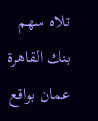تلاه سهم بنك القاهرة عمان بواقع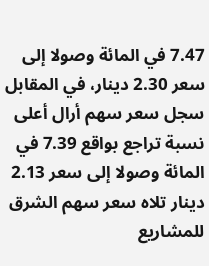7.47 في المائة وصولا إلى سعر 2.30 دينار، في المقابل سجل سعر سهم أرال أعلى نسبة تراجع بواقع 7.39 في المائة وصولا إلى سعر 2.13 دينار تلاه سعر سهم الشرق للمشاريع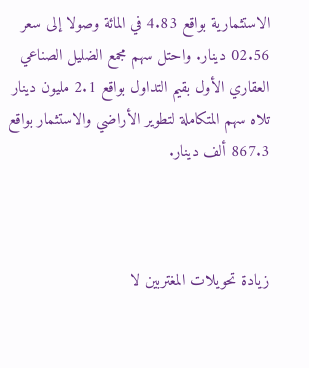الاستثمارية بواقع 4.83 في المائة وصولا إلى سعر 02.56 دينار. واحتل سهم مجمع الضليل الصناعي العقاري الأول بقيم التداول بواقع 2.1 مليون دينار تلاه سهم المتكاملة لتطوير الأراضي والاستثمار بواقع 867.3 ألف دينار.



زيادة تحويلات المغتربين لا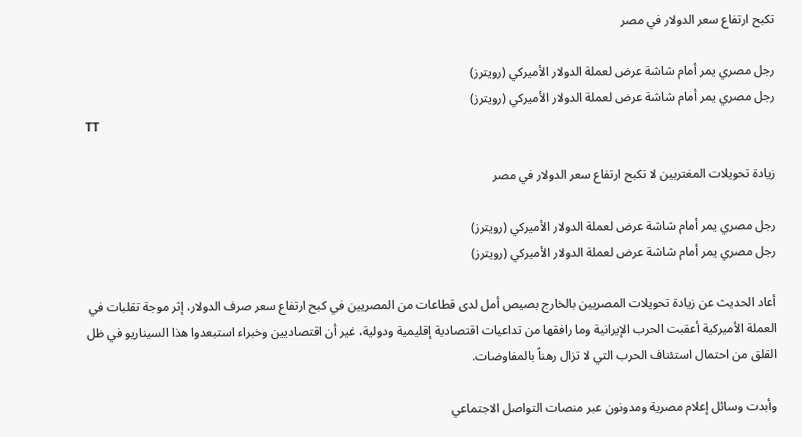تكبح ارتفاع سعر الدولار في مصر

رجل مصري يمر أمام شاشة عرض لعملة الدولار الأميركي (رويترز)
رجل مصري يمر أمام شاشة عرض لعملة الدولار الأميركي (رويترز)
TT

زيادة تحويلات المغتربين لا تكبح ارتفاع سعر الدولار في مصر

رجل مصري يمر أمام شاشة عرض لعملة الدولار الأميركي (رويترز)
رجل مصري يمر أمام شاشة عرض لعملة الدولار الأميركي (رويترز)

أعاد الحديث عن زيادة تحويلات المصريين بالخارج بصيص أمل لدى قطاعات من المصريين في كبح ارتفاع سعر صرف الدولار، إثر موجة تقلبات في العملة الأميركية أعقبت الحرب الإيرانية وما رافقها من تداعيات اقتصادية إقليمية ودولية، غير أن اقتصاديين وخبراء استبعدوا هذا السيناريو في ظل القلق من احتمال استئناف الحرب التي لا تزال رهناً بالمفاوضات.

وأبدت وسائل إعلام مصرية ومدونون عبر منصات التواصل الاجتماعي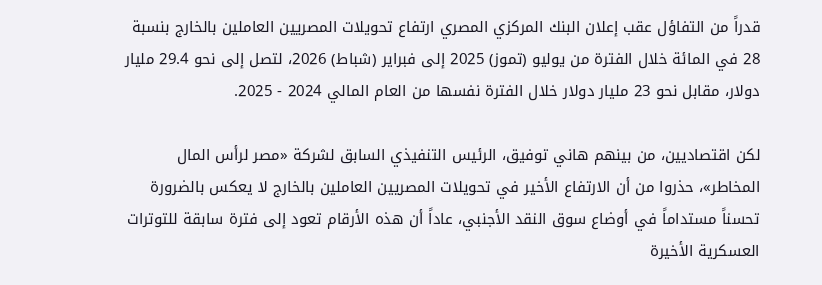قدراً من التفاؤل عقب إعلان البنك المركزي المصري ارتفاع تحويلات المصريين العاملين بالخارج بنسبة 28 في المائة خلال الفترة من يوليو (تموز) 2025 إلى فبراير (شباط) 2026، لتصل إلى نحو 29.4 مليار دولار، مقابل نحو 23 مليار دولار خلال الفترة نفسها من العام المالي 2024 - 2025.

لكن اقتصاديين، من بينهم هاني توفيق، الرئيس التنفيذي السابق لشركة «مصر لرأس المال المخاطر»، حذروا من أن الارتفاع الأخير في تحويلات المصريين العاملين بالخارج لا يعكس بالضرورة تحسناً مستداماً في أوضاع سوق النقد الأجنبي، عاداً أن هذه الأرقام تعود إلى فترة سابقة للتوترات العسكرية الأخيرة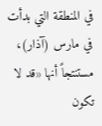في المنطقة التي بدأت في مارس (آذار)، مستنتجاً أنها «قد لا تكون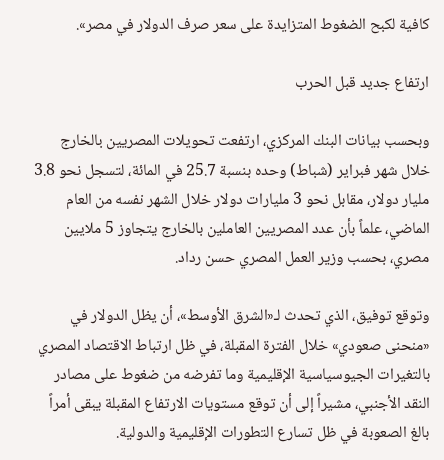كافية لكبح الضغوط المتزايدة على سعر صرف الدولار في مصر».

ارتفاع جديد قبل الحرب

وبحسب بيانات البنك المركزي، ارتفعت تحويلات المصريين بالخارج خلال شهر فبراير (شباط) وحده بنسبة 25.7 في المائة، لتسجل نحو 3.8 مليار دولار، مقابل نحو 3 مليارات دولار خلال الشهر نفسه من العام الماضي، علماً بأن عدد المصريين العاملين بالخارج يتجاوز 5 ملايين مصري، بحسب وزير العمل المصري حسن رداد.

وتوقع توفيق، الذي تحدث لـ«الشرق الأوسط»، أن يظل الدولار في «منحنى صعودي» خلال الفترة المقبلة، في ظل ارتباط الاقتصاد المصري بالتغيرات الجيوسياسية الإقليمية وما تفرضه من ضغوط على مصادر النقد الأجنبي، مشيراً إلى أن توقع مستويات الارتفاع المقبلة يبقى أمراً بالغ الصعوبة في ظل تسارع التطورات الإقليمية والدولية.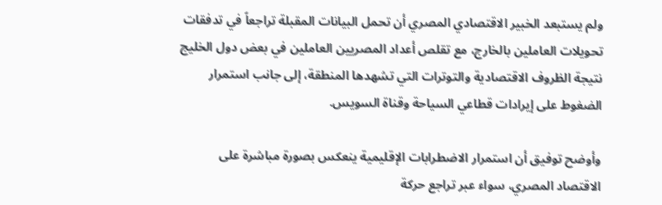ولم يستبعد الخبير الاقتصادي المصري أن تحمل البيانات المقبلة تراجعاً في تدفقات تحويلات العاملين بالخارج، مع تقلص أعداد المصريين العاملين في بعض دول الخليج نتيجة الظروف الاقتصادية والتوترات التي تشهدها المنطقة، إلى جانب استمرار الضغوط على إيرادات قطاعي السياحة وقناة السويس.

وأوضح توفيق أن استمرار الاضطرابات الإقليمية ينعكس بصورة مباشرة على الاقتصاد المصري، سواء عبر تراجع حركة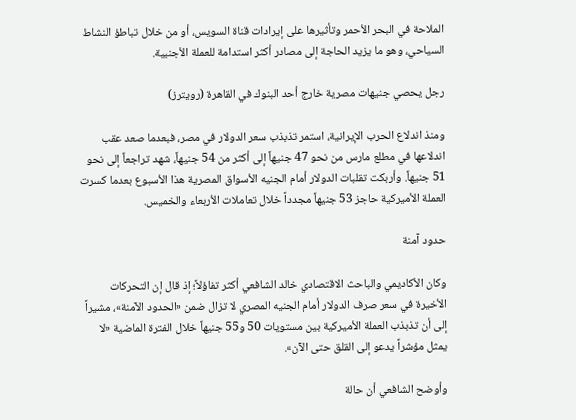الملاحة في البحر الأحمر وتأثيرها على إيرادات قناة السويس، أو من خلال تباطؤ النشاط السياحي، وهو ما يزيد الحاجة إلى مصادر أكثر استدامة للعملة الأجنبية.

رجل يحصي جنيهات مصرية خارج أحد البنوك في القاهرة (رويترز)

ومنذ اندلاع الحرب الإيرانية، استمر تذبذب سعر الدولار في مصر، فبعدما صعد عقب اندلاعها في مطلع مارس من نحو 47 جنيهاً إلى أكثر من 54 جنيهاً، شهد تراجعاً إلى نحو 51 جنيهاً. وأربكت تقلبات الدولار أمام الجنيه الأسواق المصرية هذا الأسبوع بعدما كسرت العملة الأميركية حاجز 53 جنيهاً مجدداً خلال تعاملات الأربعاء والخميس.

حدود آمنة

وكان الأكاديمي والباحث الاقتصادي خالد الشافعي أكثر تفاؤلاً؛ إذ قال إن التحركات الأخيرة في سعر صرف الدولار أمام الجنيه المصري لا تزال ضمن «الحدود الآمنة»، مشيراً إلى أن تذبذب العملة الأميركية بين مستويات 50 و55 جنيهاً خلال الفترة الماضية «لا يمثل مؤشراً يدعو إلى القلق حتى الآن».

وأوضح الشافعي أن حالة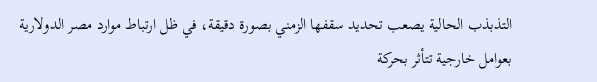التذبذب الحالية يصعب تحديد سقفها الزمني بصورة دقيقة، في ظل ارتباط موارد مصر الدولارية بعوامل خارجية تتأثر بحركة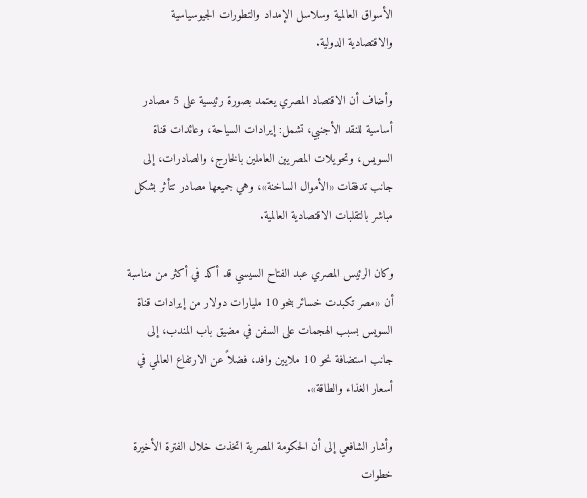الأسواق العالمية وسلاسل الإمداد والتطورات الجيوسياسية والاقتصادية الدولية.

وأضاف أن الاقتصاد المصري يعتمد بصورة رئيسية على 5 مصادر أساسية للنقد الأجنبي، تشمل: إيرادات السياحة، وعائدات قناة السويس، وتحويلات المصريين العاملين بالخارج، والصادرات، إلى جانب تدفقات «الأموال الساخنة»، وهي جميعها مصادر تتأثر بشكل مباشر بالتقلبات الاقتصادية العالمية.

وكان الرئيس المصري عبد الفتاح السيسي قد أكد في أكثر من مناسبة أن «مصر تكبدت خسائر بنحو 10 مليارات دولار من إيرادات قناة السويس بسبب الهجمات على السفن في مضيق باب المندب، إلى جانب استضافة نحو 10 ملايين وافد، فضلاً عن الارتفاع العالمي في أسعار الغذاء والطاقة».

وأشار الشافعي إلى أن الحكومة المصرية اتخذت خلال الفترة الأخيرة خطوات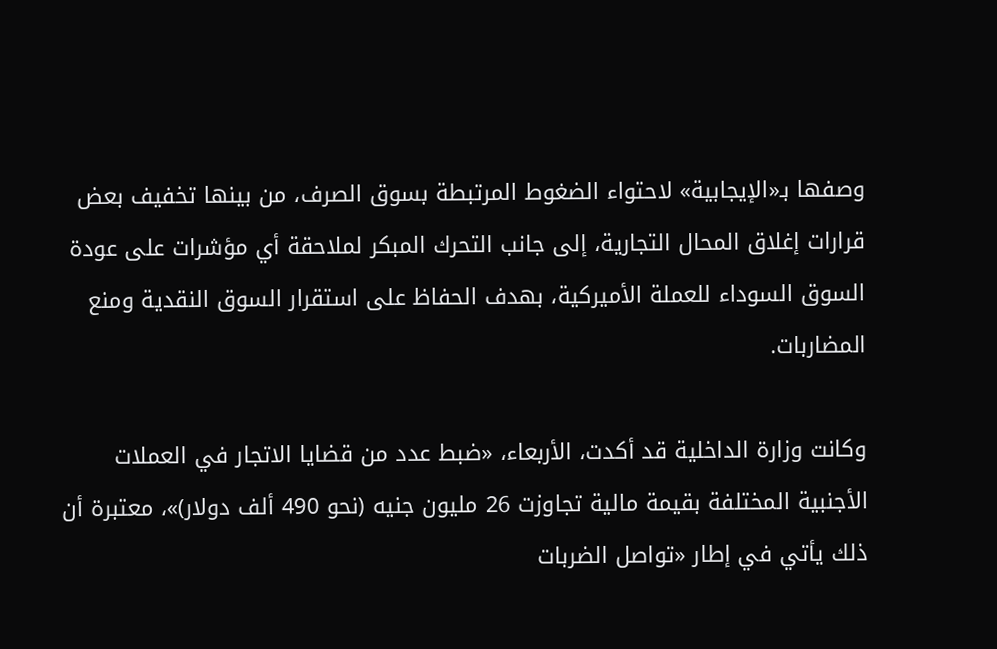وصفها بـ«الإيجابية» لاحتواء الضغوط المرتبطة بسوق الصرف، من بينها تخفيف بعض قرارات إغلاق المحال التجارية، إلى جانب التحرك المبكر لملاحقة أي مؤشرات على عودة السوق السوداء للعملة الأميركية، بهدف الحفاظ على استقرار السوق النقدية ومنع المضاربات.

وكانت وزارة الداخلية قد أكدت، الأربعاء، «ضبط عدد من قضايا الاتجار في العملات الأجنبية المختلفة بقيمة مالية تجاوزت 26 مليون جنيه (نحو 490 ألف دولار)»، معتبرة أن ذلك يأتي في إطار «تواصل الضربات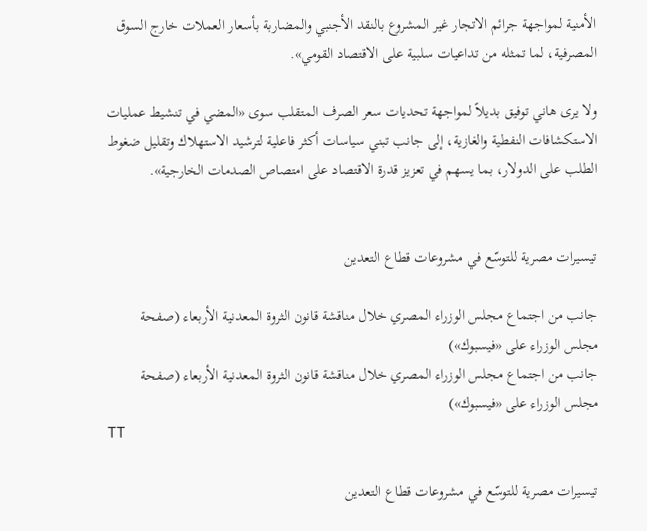الأمنية لمواجهة جرائم الاتجار غير المشروع بالنقد الأجنبي والمضاربة بأسعار العملات خارج السوق المصرفية، لما تمثله من تداعيات سلبية على الاقتصاد القومي».

ولا يرى هاني توفيق بديلاً لمواجهة تحديات سعر الصرف المتقلب سوى «المضي في تنشيط عمليات الاستكشافات النفطية والغازية، إلى جانب تبني سياسات أكثر فاعلية لترشيد الاستهلاك وتقليل ضغوط الطلب على الدولار، بما يسهم في تعزيز قدرة الاقتصاد على امتصاص الصدمات الخارجية».


تيسيرات مصرية للتوسّع في مشروعات قطاع التعدين

جانب من اجتماع مجلس الوزراء المصري خلال مناقشة قانون الثروة المعدنية الأربعاء (صفحة مجلس الوزراء على «فيسبوك»)
جانب من اجتماع مجلس الوزراء المصري خلال مناقشة قانون الثروة المعدنية الأربعاء (صفحة مجلس الوزراء على «فيسبوك»)
TT

تيسيرات مصرية للتوسّع في مشروعات قطاع التعدين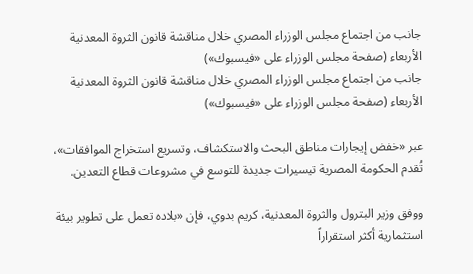جانب من اجتماع مجلس الوزراء المصري خلال مناقشة قانون الثروة المعدنية الأربعاء (صفحة مجلس الوزراء على «فيسبوك»)
جانب من اجتماع مجلس الوزراء المصري خلال مناقشة قانون الثروة المعدنية الأربعاء (صفحة مجلس الوزراء على «فيسبوك»)

عبر «خفض إيجارات مناطق البحث والاستكشاف، وتسريع استخراج الموافقات»، تُقدم الحكومة المصرية تيسيرات جديدة للتوسع في مشروعات قطاع التعدين.

ووفق وزير البترول والثروة المعدنية، كريم بدوي، فإن «بلاده تعمل على تطوير بيئة استثمارية أكثر استقراراً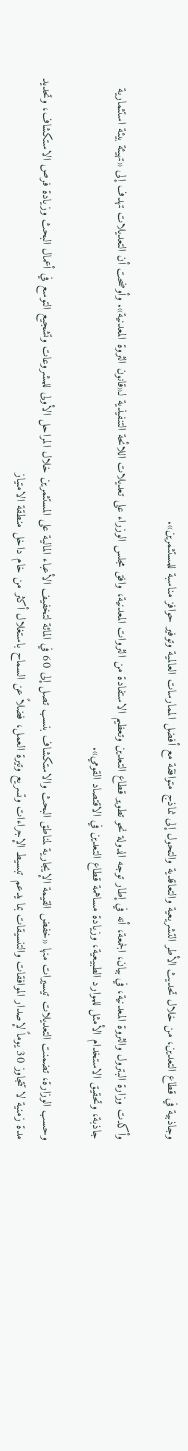وجاذبية في قطاع التعدين، من خلال تحديث الأطر التشريعية والتعاقدية والتحول إلى نماذج متوافقة مع أفضل الممارسات العالمية وتوفير حوافز مناسبة للمستثمرين».

وأكدت وزارة البترول والثروة المعدنية، في بيان، الجمعة، أنه في إطار توجه الدولة نحو تطوير قطاع التعدين وتعظيم الاستفادة من الثروات المعدنية، وافق مجلس الوزراء على تعديلات اللائحة التنفيذية لـ«قانون الثروة المعدنية». وأوضحت أن التعديلات تهدف إلى «تهيئة بيئة استثمارية جاذبة، وتحقيق الاستخدام الأمثل للموارد الطبيعية، وزيادة مساهمة قطاع التعدين في الاقتصاد القومي».

وحسب الوزارة، تضمنت التعديلات تيسيرات منها «خفض القيمة الإيجارية لمناطق البحث والاستكشاف بنسب تصل إلى 60 في المائة لتخفيف الأعباء المالية على المستثمرين خلال المراحل الأولى للمشروعات وتشجيع التوسع في أعمال البحث وزيادة فرص الاستكشاف، وتحديد مدة زمنية لا تتجاوز 30 يوماً لإصدار الموافقات والتنسيقات بما يدعم تبسيط الإجراءات وتسريع وتيرة العمل، فضلاً عن السماح باستغلال أكثر من خام داخل منطقة الامتياز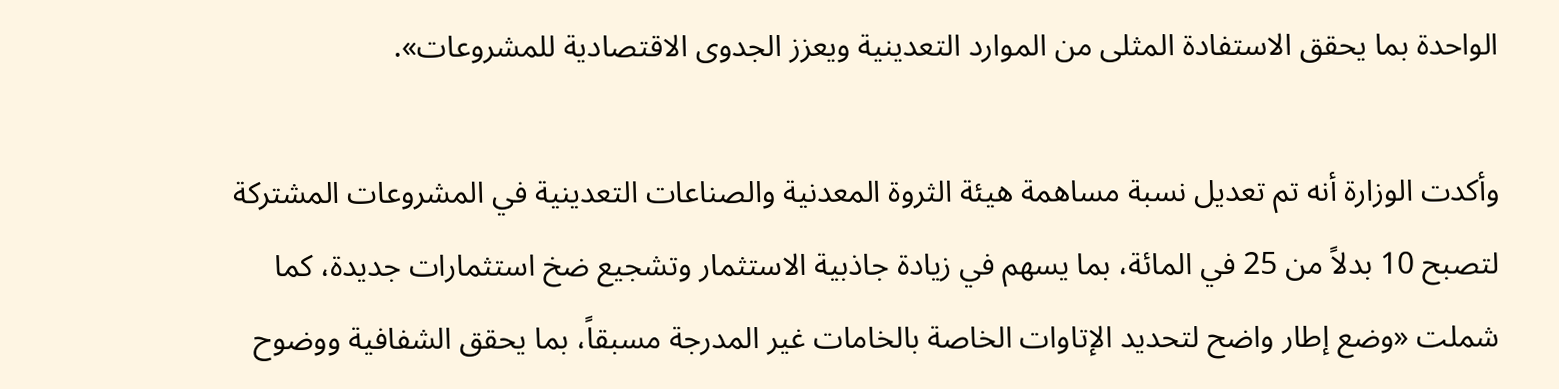الواحدة بما يحقق الاستفادة المثلى من الموارد التعدينية ويعزز الجدوى الاقتصادية للمشروعات».

وأكدت الوزارة أنه تم تعديل نسبة مساهمة هيئة الثروة المعدنية والصناعات التعدينية في المشروعات المشتركة لتصبح 10 بدلاً من 25 في المائة، بما يسهم في زيادة جاذبية الاستثمار وتشجيع ضخ استثمارات جديدة، كما شملت «وضع إطار واضح لتحديد الإتاوات الخاصة بالخامات غير المدرجة مسبقاً، بما يحقق الشفافية ووضوح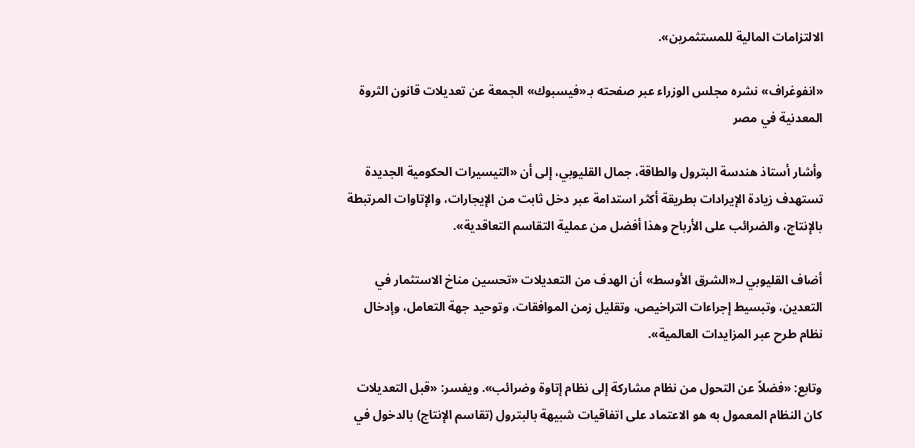الالتزامات المالية للمستثمرين».

«انفوغراف» نشره مجلس الوزراء عبر صفحته بـ«فيسبوك» الجمعة عن تعديلات قانون الثروة المعدنية في مصر

وأشار أستاذ هندسة البترول والطاقة، جمال القليوبي، إلى أن «التيسيرات الحكومية الجديدة تستهدف زيادة الإيرادات بطريقة أكثر استدامة عبر دخل ثابت من الإيجارات، والإتاوات المرتبطة بالإنتاج، والضرائب على الأرباح وهذا أفضل من عملية التقاسم التعاقدية».

أضاف القليوبي لـ«الشرق الأوسط» أن الهدف من التعديلات «تحسين مناخ الاستثمار في التعدين، وتبسيط إجراءات التراخيص، وتقليل زمن الموافقات، وتوحيد جهة التعامل، وإدخال نظام طرح عبر المزايدات العالمية».

وتابع: «فضلاً عن التحول من نظام مشاركة إلى نظام إتاوة وضرائب». ويفسر: «قبل التعديلات كان النظام المعمول به هو الاعتماد على اتفاقيات شبيهة بالبترول (تقاسم الإنتاج) بالدخول في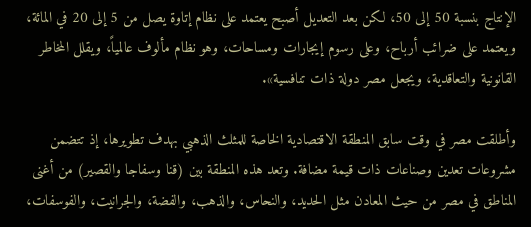الإنتاج بنسبة 50 إلى 50، لكن بعد التعديل أصبح يعتمد على نظام إتاوة يصل من 5 إلى 20 في المائة، ويعتمد على ضرائب أرباح، وعلى رسوم إيجارات ومساحات، وهو نظام مألوف عالمياً، ويقلل المخاطر القانونية والتعاقدية، ويجعل مصر دولة ذات تنافسية».

وأطلقت مصر في وقت سابق المنطقة الاقتصادية الخاصة للمثلث الذهبي بهدف تطويرها، إذ تتضمن مشروعات تعدين وصناعات ذات قيمة مضافة. وتعد هذه المنطقة بين (قنا وسفاجا والقصير) من أغنى المناطق في مصر من حيث المعادن مثل الحديد، والنحاس، والذهب، والفضة، والجرانيت، والفوسفات،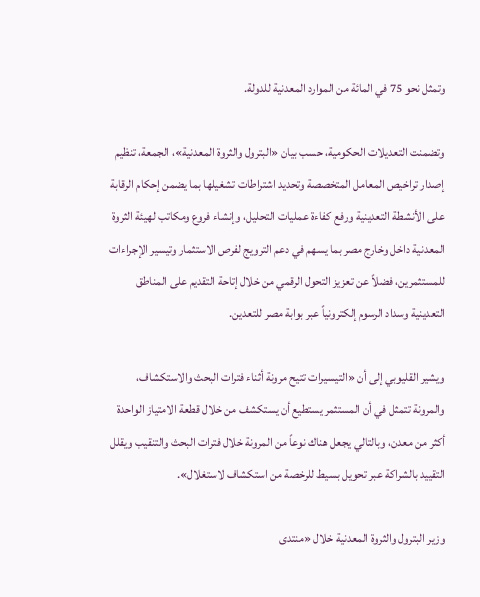وتمثل نحو 75 في المائة من الموارد المعدنية للدولة.

وتضمنت التعديلات الحكومية، حسب بيان «البترول والثروة المعدنية»، الجمعة، تنظيم إصدار تراخيص المعامل المتخصصة وتحديد اشتراطات تشغيلها بما يضمن إحكام الرقابة على الأنشطة التعدينية ورفع كفاءة عمليات التحليل، وإنشاء فروع ومكاتب لهيئة الثروة المعدنية داخل وخارج مصر بما يسهم في دعم الترويج لفرص الاستثمار وتيسير الإجراءات للمستثمرين، فضلاً عن تعزيز التحول الرقمي من خلال إتاحة التقديم على المناطق التعدينية وسداد الرسوم إلكترونياً عبر بوابة مصر للتعدين.

ويشير القليوبي إلى أن «التيسيرات تتيح مرونة أثناء فترات البحث والاستكشاف، والمرونة تتمثل في أن المستثمر يستطيع أن يستكشف من خلال قطعة الامتياز الواحدة أكثر من معدن، وبالتالي يجعل هناك نوعاً من المرونة خلال فترات البحث والتنقيب ويقلل التقييد بالشراكة عبر تحويل بسيط للرخصة من استكشاف لاستغلال».

وزير البترول والثروة المعدنية خلال «منتدى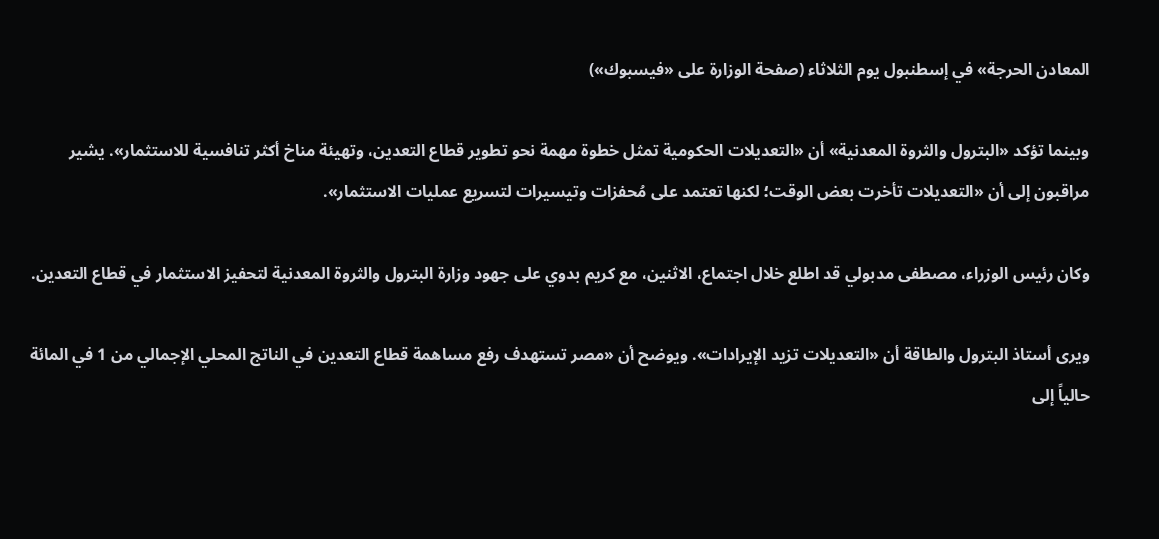المعادن الحرجة» في إسطنبول يوم الثلاثاء (صفحة الوزارة على «فيسبوك»)

وبينما تؤكد «البترول والثروة المعدنية» أن «التعديلات الحكومية تمثل خطوة مهمة نحو تطوير قطاع التعدين، وتهيئة مناخ أكثر تنافسية للاستثمار». يشير مراقبون إلى أن «التعديلات تأخرت بعض الوقت؛ لكنها تعتمد على مُحفزات وتيسيرات لتسريع عمليات الاستثمار».

وكان رئيس الوزراء، مصطفى مدبولي قد اطلع خلال اجتماع، الاثنين، مع كريم بدوي على جهود وزارة البترول والثروة المعدنية لتحفيز الاستثمار في قطاع التعدين.

ويرى أستاذ البترول والطاقة أن «التعديلات تزيد الإيرادات». ويوضح أن «مصر تستهدف رفع مساهمة قطاع التعدين في الناتج المحلي الإجمالي من 1 في المائة حالياً إلى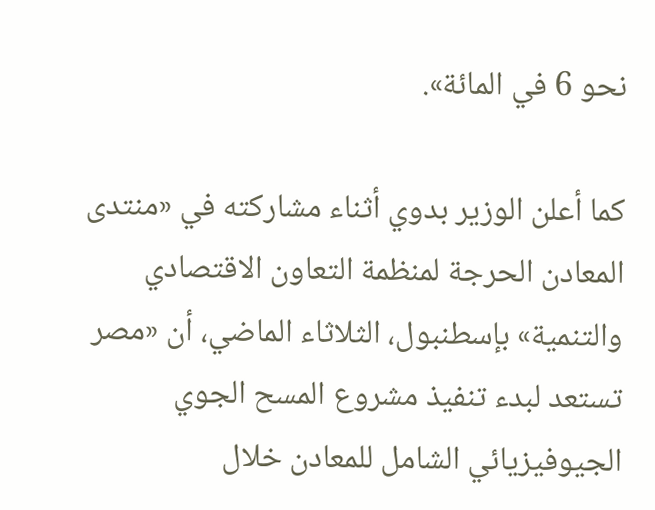نحو 6 في المائة».

كما أعلن الوزير بدوي أثناء مشاركته في «منتدى المعادن الحرجة لمنظمة التعاون الاقتصادي والتنمية» بإسطنبول، الثلاثاء الماضي، أن «مصر تستعد لبدء تنفيذ مشروع المسح الجوي الجيوفيزيائي الشامل للمعادن خلال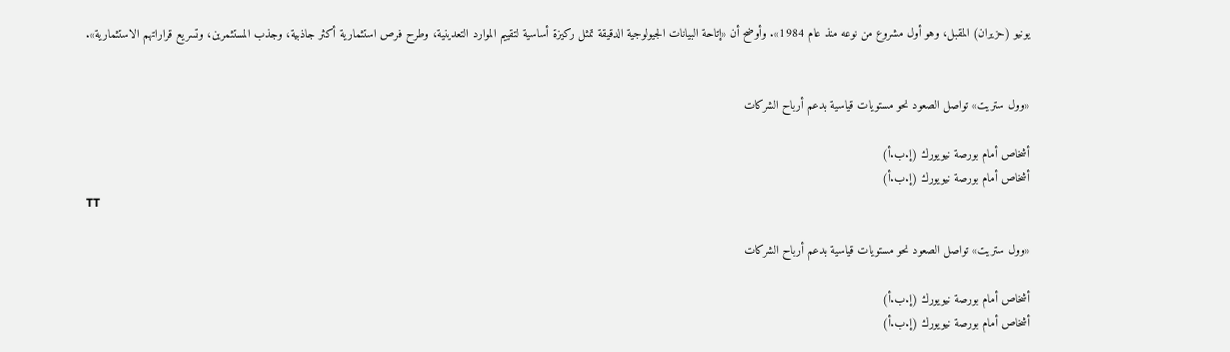يونيو (حزيران) المقبل، وهو أول مشروع من نوعه منذ عام 1984». وأوضح أن «إتاحة البيانات الجيولوجية الدقيقة تمثل ركيزة أساسية لتقييم الموارد التعدينية، وطرح فرص استثمارية أكثر جاذبية، وجذب المستثمرين، وتسريع قراراتهم الاستثمارية».


«وول ستريت» تواصل الصعود نحو مستويات قياسية بدعم أرباح الشركات

أشخاص أمام بورصة نيويورك (إ.ب.أ)
أشخاص أمام بورصة نيويورك (إ.ب.أ)
TT

«وول ستريت» تواصل الصعود نحو مستويات قياسية بدعم أرباح الشركات

أشخاص أمام بورصة نيويورك (إ.ب.أ)
أشخاص أمام بورصة نيويورك (إ.ب.أ)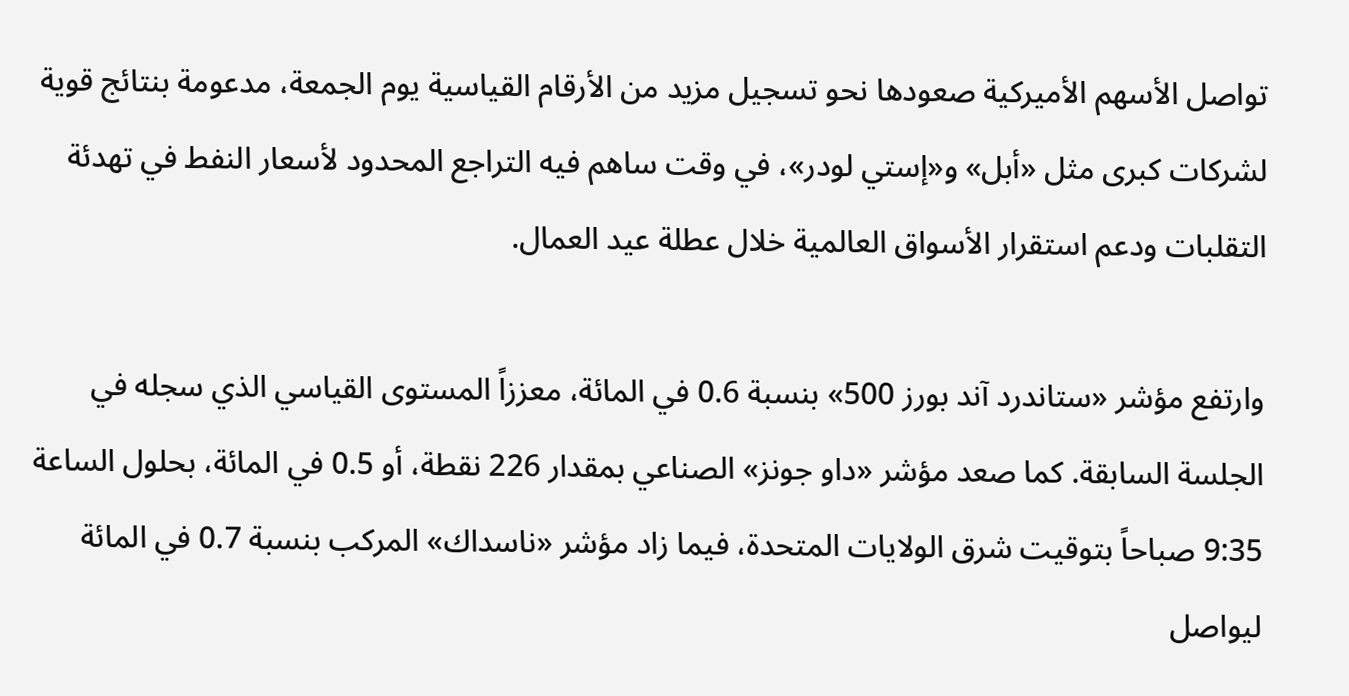تواصل الأسهم الأميركية صعودها نحو تسجيل مزيد من الأرقام القياسية يوم الجمعة، مدعومة بنتائج قوية لشركات كبرى مثل «أبل» و«إستي لودر»، في وقت ساهم فيه التراجع المحدود لأسعار النفط في تهدئة التقلبات ودعم استقرار الأسواق العالمية خلال عطلة عيد العمال.

وارتفع مؤشر «ستاندرد آند بورز 500» بنسبة 0.6 في المائة، معززاً المستوى القياسي الذي سجله في الجلسة السابقة. كما صعد مؤشر «داو جونز» الصناعي بمقدار 226 نقطة، أو 0.5 في المائة، بحلول الساعة 9:35 صباحاً بتوقيت شرق الولايات المتحدة، فيما زاد مؤشر «ناسداك» المركب بنسبة 0.7 في المائة ليواصل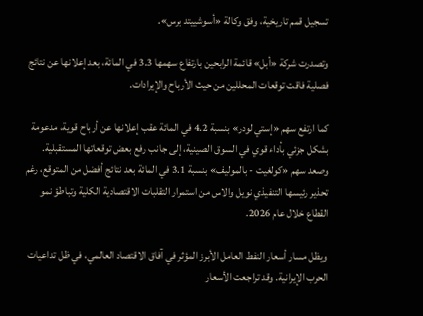تسجيل قمم تاريخية، وفق وكالة «أسوشييتد برس».

وتصدرت شركة «أبل» قائمة الرابحين بارتفاع سهمها 3.3 في المائة، بعد إعلانها عن نتائج فصلية فاقت توقعات المحللين من حيث الأرباح والإيرادات.

كما ارتفع سهم «إستي لودر» بنسبة 4.2 في المائة عقب إعلانها عن أرباح قوية، مدعومة بشكل جزئي بأداء قوي في السوق الصينية، إلى جانب رفع بعض توقعاتها المستقبلية. وصعد سهم «كولغيت - بالموليف» بنسبة 3.1 في المائة بعد نتائج أفضل من المتوقع، رغم تحذير رئيسها التنفيذي نويل والاس من استمرار التقلبات الاقتصادية الكلية وتباطؤ نمو القطاع خلال عام 2026.

ويظل مسار أسعار النفط العامل الأبرز المؤثر في آفاق الاقتصاد العالمي، في ظل تداعيات الحرب الإيرانية. وقد تراجعت الأسعار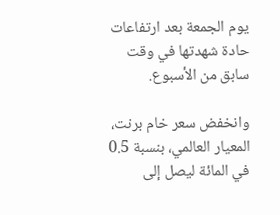يوم الجمعة بعد ارتفاعات حادة شهدتها في وقت سابق من الأسبوع.

وانخفض سعر خام برنت، المعيار العالمي، بنسبة 0.5 في المائة ليصل إلى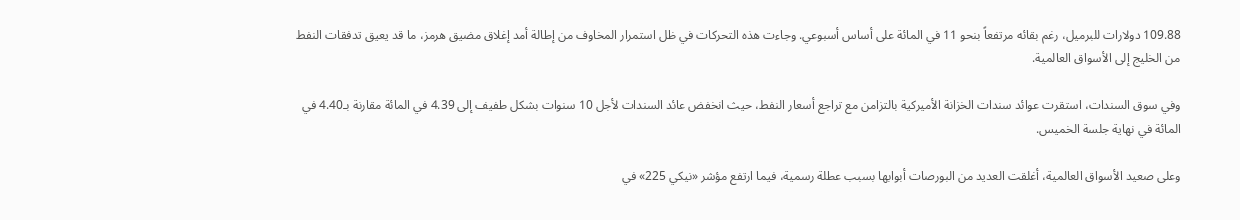109.88 دولارات للبرميل، رغم بقائه مرتفعاً بنحو 11 في المائة على أساس أسبوعي. وجاءت هذه التحركات في ظل استمرار المخاوف من إطالة أمد إغلاق مضيق هرمز، ما قد يعيق تدفقات النفط من الخليج إلى الأسواق العالمية.

وفي سوق السندات، استقرت عوائد سندات الخزانة الأميركية بالتزامن مع تراجع أسعار النفط، حيث انخفض عائد السندات لأجل 10 سنوات بشكل طفيف إلى 4.39 في المائة مقارنة بـ4.40 في المائة في نهاية جلسة الخميس.

وعلى صعيد الأسواق العالمية، أغلقت العديد من البورصات أبوابها بسبب عطلة رسمية، فيما ارتفع مؤشر «نيكي 225» في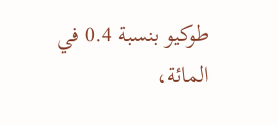طوكيو بنسبة 0.4 في المائة،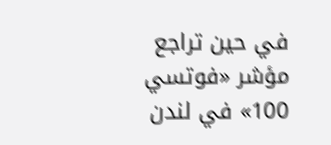في حين تراجع مؤشر «فوتسي 100» في لندن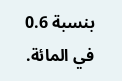بنسبة 0.6 في المائة.